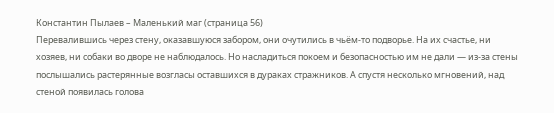Константин Пылаев – Маленький маг (страница 56)
Перевалившись через стену, оказавшуюся забором, они очутились в чьём-то подворье. На их счастье, ни хозяев, ни собаки во дворе не наблюдалось. Но насладиться покоем и безопасностью им не дали — из-за стены послышались растерянные возгласы оставшихся в дураках стражников. А спустя несколько мгновений, над стеной появилась голова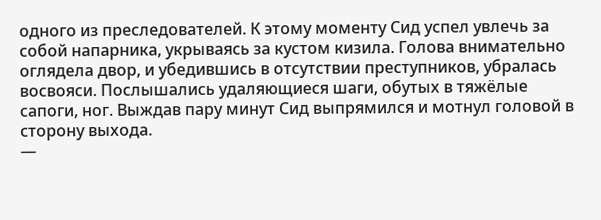одного из преследователей. К этому моменту Сид успел увлечь за собой напарника, укрываясь за кустом кизила. Голова внимательно оглядела двор, и убедившись в отсутствии преступников, убралась восвояси. Послышались удаляющиеся шаги, обутых в тяжёлые сапоги, ног. Выждав пару минут Сид выпрямился и мотнул головой в сторону выхода.
—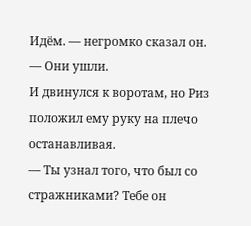Идём. — негромко сказал он. — Они ушли.
И двинулся к воротам, но Риз положил ему руку на плечо останавливая.
— Ты узнал того, что был со стражниками? Тебе он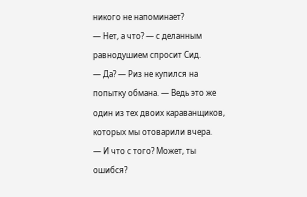никого не напоминает?
— Нет, а что? — с деланным равнодушием спросит Сид.
— Да? — Риз не купился на попытку обмана. — Ведь это же один из тех двоих караванщиков, которых мы отоварили вчера.
— И что с того? Может, ты ошибся?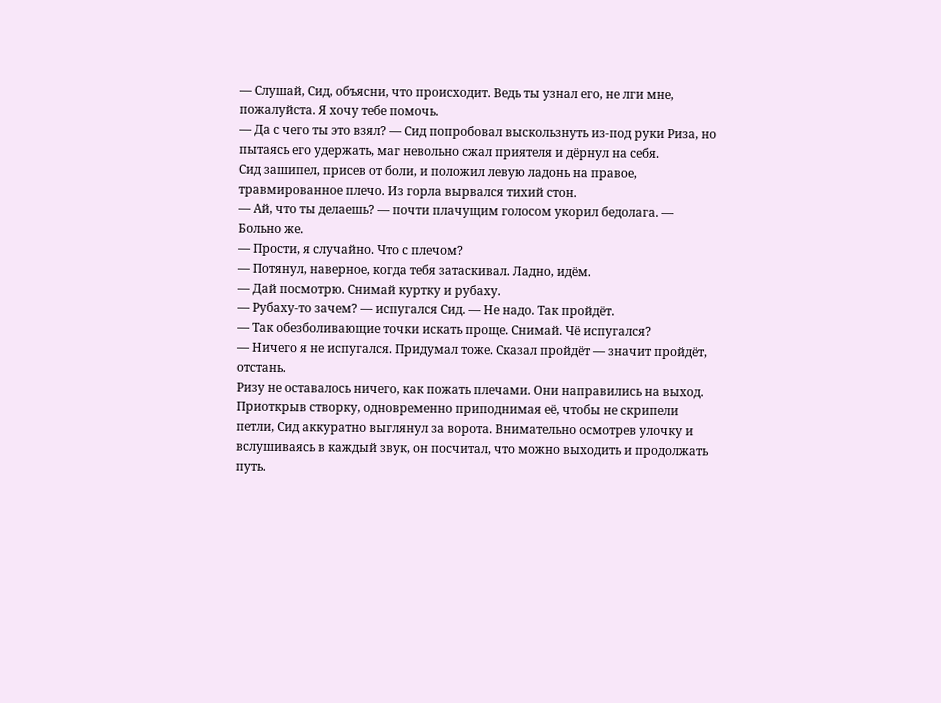— Слушай, Сид, объясни, что происходит. Ведь ты узнал его, не лги мне, пожалуйста. Я хочу тебе помочь.
— Да с чего ты это взял? — Сид попробовал выскользнуть из-под руки Риза, но пытаясь его удержать, маг невольно сжал приятеля и дёрнул на себя.
Сид зашипел, присев от боли, и положил левую ладонь на правое, травмированное плечо. Из горла вырвался тихий стон.
— Ай, что ты делаешь? — почти плачущим голосом укорил бедолага. — Больно же.
— Прости, я случайно. Что с плечом?
— Потянул, наверное, когда тебя затаскивал. Ладно, идём.
— Дай посмотрю. Снимай куртку и рубаху.
— Рубаху-то зачем? — испугался Сид. — Не надо. Так пройдёт.
— Так обезболивающие точки искать проще. Снимай. Чё испугался?
— Ничего я не испугался. Придумал тоже. Сказал пройдёт — значит пройдёт, отстань.
Ризу не оставалось ничего, как пожать плечами. Они направились на выход. Приоткрыв створку, одновременно приподнимая её, чтобы не скрипели петли, Сид аккуратно выглянул за ворота. Внимательно осмотрев улочку и вслушиваясь в каждый звук, он посчитал, что можно выходить и продолжать путь.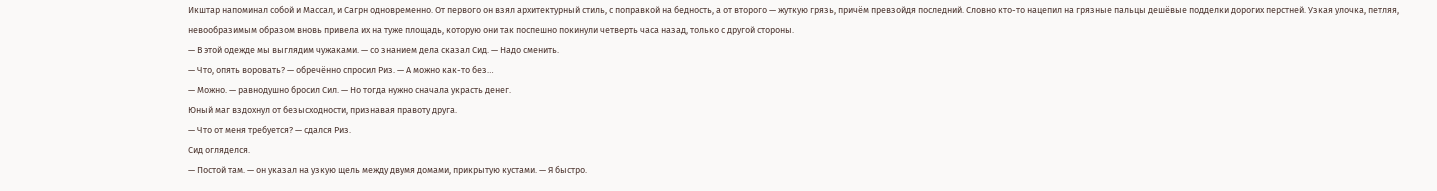Икштар напоминал собой и Массал, и Сагрн одновременно. От первого он взял архитектурный стиль, с поправкой на бедность, а от второго — жуткую грязь, причём превзойдя последний. Словно кто-то нацепил на грязные пальцы дешёвые подделки дорогих перстней. Узкая улочка, петляя, невообразимым образом вновь привела их на туже площадь, которую они так поспешно покинули четверть часа назад, только с другой стороны.
— В этой одежде мы выглядим чужаками. — со знанием дела сказал Сид. — Надо сменить.
— Что, опять воровать? — обречённо спросил Риз. — А можно как-то без…
— Можно. — равнодушно бросил Сил. — Но тогда нужно сначала украсть денег.
Юный маг вздохнул от безысходности, признавая правоту друга.
— Что от меня требуется? — сдался Риз.
Сид огляделся.
— Постой там. — он указал на узкую щель между двумя домами, прикрытую кустами. — Я быстро.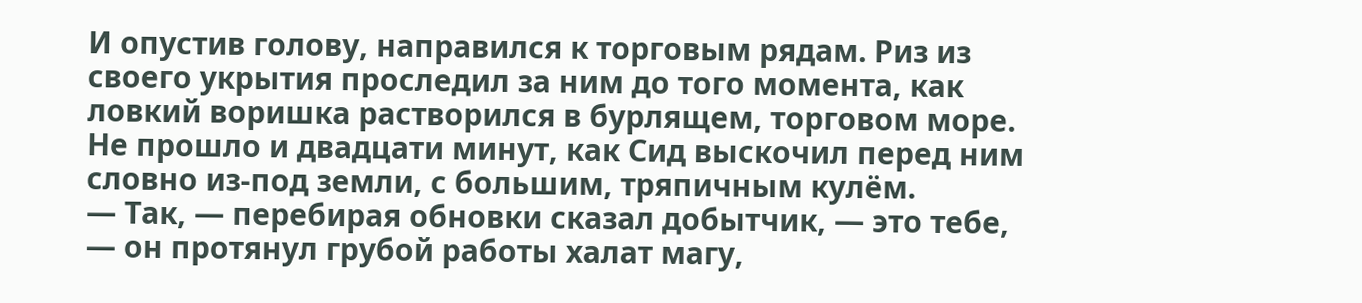И опустив голову, направился к торговым рядам. Риз из своего укрытия проследил за ним до того момента, как ловкий воришка растворился в бурлящем, торговом море. Не прошло и двадцати минут, как Сид выскочил перед ним словно из-под земли, с большим, тряпичным кулём.
— Так, — перебирая обновки сказал добытчик, — это тебе, — он протянул грубой работы халат магу,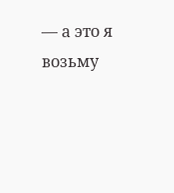— а это я возьму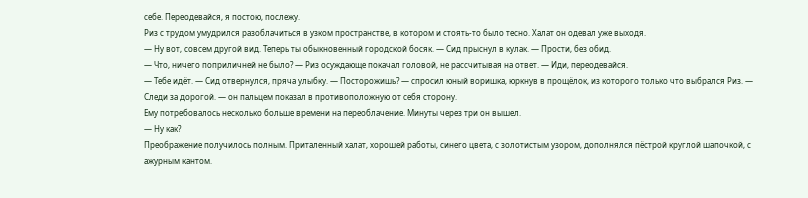себе. Переодевайся, я постою, послежу.
Риз с трудом умудрился разоблачиться в узком пространстве, в котором и стоять-то было тесно. Халат он одевал уже выходя.
— Ну вот, совсем другой вид. Теперь ты обыкновенный городской босяк. — Сид прыснул в кулак. — Прости, без обид.
— Что, ничего поприличней не было? — Риз осуждающе покачал головой, не рассчитывая на ответ. — Иди, переодевайся.
— Тебе идёт. — Сид отвернулся, пряча улыбку. — Посторожишь? — спросил юный воришка, юркнув в прощёлок, из которого только что выбрался Риз. — Следи за дорогой. — он пальцем показал в противоположную от себя сторону.
Ему потребовалось несколько больше времени на переоблачение. Минуты через три он вышел.
— Ну как?
Преображение получилось полным. Приталенный халат, хорошей работы, синего цвета, с золотистым узором, дополнялся пёстрой круглой шапочкой, с ажурным кантом.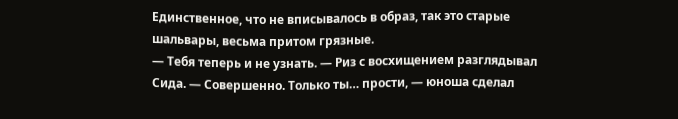Единственное, что не вписывалось в образ, так это старые шальвары, весьма притом грязные.
— Тебя теперь и не узнать. — Риз с восхищением разглядывал Сида. — Совершенно. Только ты… прости, — юноша сделал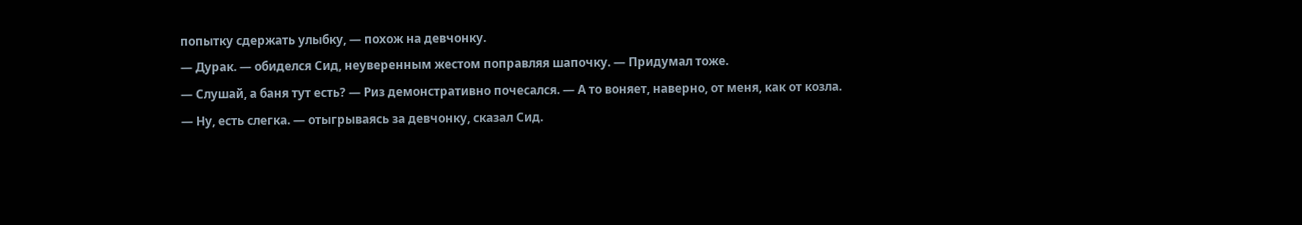попытку сдержать улыбку, — похож на девчонку.
— Дурак. — обиделся Сид, неуверенным жестом поправляя шапочку. — Придумал тоже.
— Слушай, а баня тут есть? — Риз демонстративно почесался. — А то воняет, наверно, от меня, как от козла.
— Ну, есть слегка. — отыгрываясь за девчонку, сказал Сид.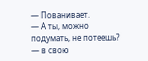— Пованивает.
— А ты, можно подумать, не потеешь? — в свою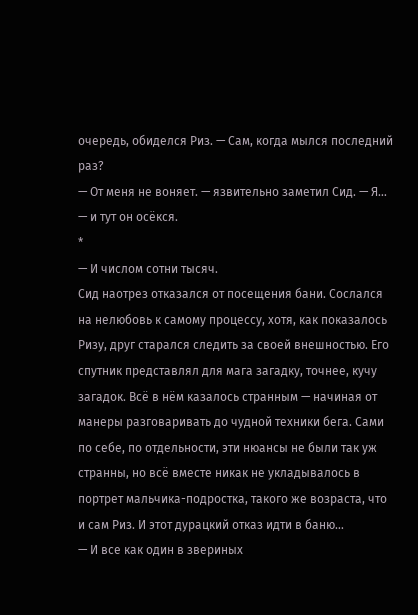очередь, обиделся Риз. — Сам, когда мылся последний раз?
— От меня не воняет. — язвительно заметил Сид. — Я… — и тут он осёкся.
*
— И числом сотни тысяч.
Сид наотрез отказался от посещения бани. Сослался на нелюбовь к самому процессу, хотя, как показалось Ризу, друг старался следить за своей внешностью. Его спутник представлял для мага загадку, точнее, кучу загадок. Всё в нём казалось странным — начиная от манеры разговаривать до чудной техники бега. Сами по себе, по отдельности, эти нюансы не были так уж странны, но всё вместе никак не укладывалось в портрет мальчика-подростка, такого же возраста, что и сам Риз. И этот дурацкий отказ идти в баню…
— И все как один в звериных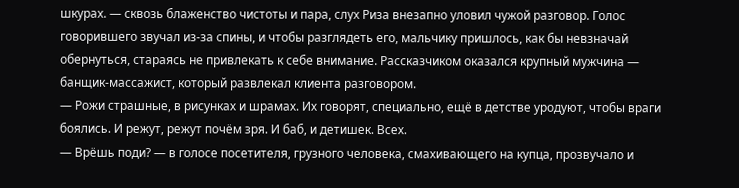шкурах. — сквозь блаженство чистоты и пара, слух Риза внезапно уловил чужой разговор. Голос говорившего звучал из-за спины, и чтобы разглядеть его, мальчику пришлось, как бы невзначай обернуться, стараясь не привлекать к себе внимание. Рассказчиком оказался крупный мужчина — банщик-массажист, который развлекал клиента разговором.
— Рожи страшные, в рисунках и шрамах. Их говорят, специально, ещё в детстве уродуют, чтобы враги боялись. И режут, режут почём зря. И баб, и детишек. Всех.
— Врёшь поди? — в голосе посетителя, грузного человека, смахивающего на купца, прозвучало и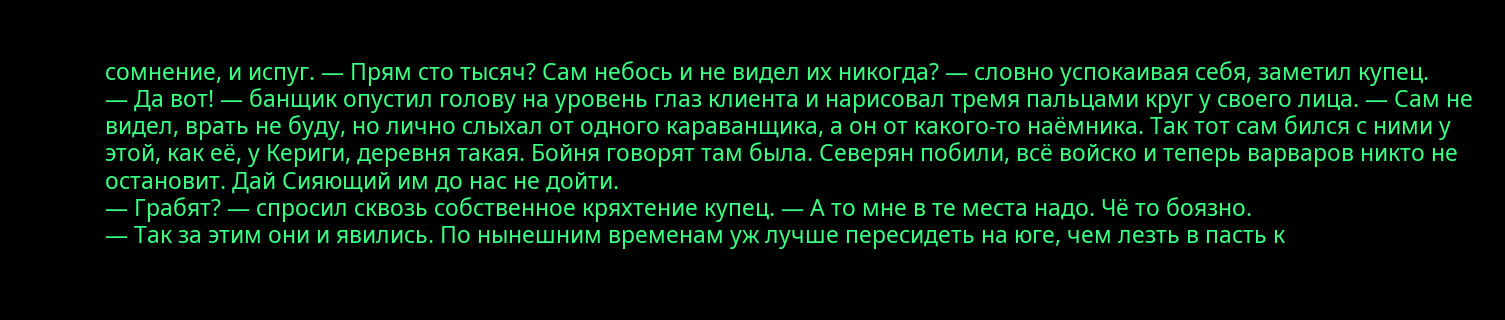сомнение, и испуг. — Прям сто тысяч? Сам небось и не видел их никогда? — словно успокаивая себя, заметил купец.
— Да вот! — банщик опустил голову на уровень глаз клиента и нарисовал тремя пальцами круг у своего лица. — Сам не видел, врать не буду, но лично слыхал от одного караванщика, а он от какого-то наёмника. Так тот сам бился с ними у этой, как её, у Кериги, деревня такая. Бойня говорят там была. Северян побили, всё войско и теперь варваров никто не остановит. Дай Сияющий им до нас не дойти.
— Грабят? — спросил сквозь собственное кряхтение купец. — А то мне в те места надо. Чё то боязно.
— Так за этим они и явились. По нынешним временам уж лучше пересидеть на юге, чем лезть в пасть к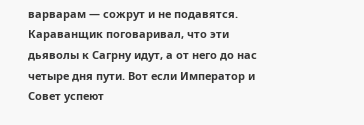варварам — сожрут и не подавятся. Караванщик поговаривал, что эти дьяволы к Сагрну идут, а от него до нас четыре дня пути. Вот если Император и Совет успеют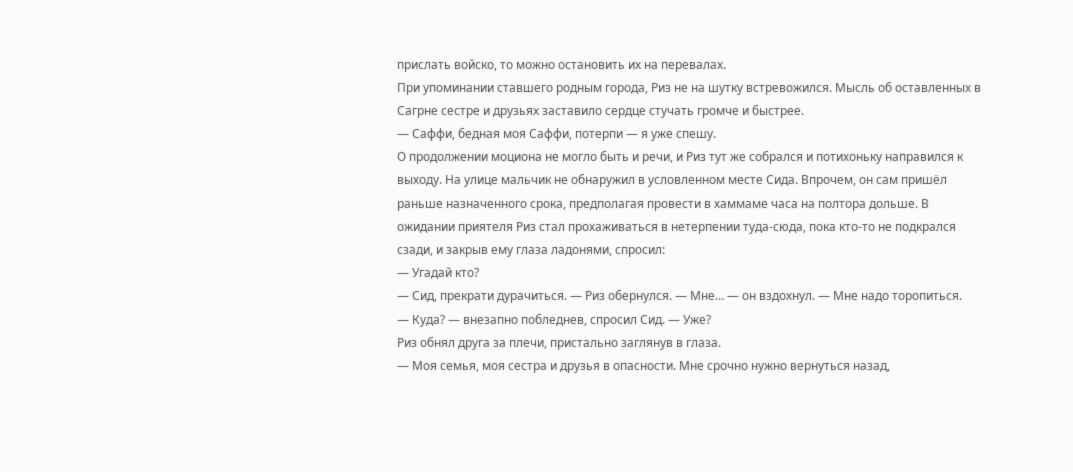прислать войско, то можно остановить их на перевалах.
При упоминании ставшего родным города, Риз не на шутку встревожился. Мысль об оставленных в Сагрне сестре и друзьях заставило сердце стучать громче и быстрее.
— Саффи, бедная моя Саффи, потерпи — я уже спешу.
О продолжении моциона не могло быть и речи, и Риз тут же собрался и потихоньку направился к выходу. На улице мальчик не обнаружил в условленном месте Сида. Впрочем, он сам пришёл раньше назначенного срока, предполагая провести в хаммаме часа на полтора дольше. В ожидании приятеля Риз стал прохаживаться в нетерпении туда-сюда, пока кто-то не подкрался сзади, и закрыв ему глаза ладонями, спросил:
— Угадай кто?
— Сид, прекрати дурачиться. — Риз обернулся. — Мне… — он вздохнул. — Мне надо торопиться.
— Куда? — внезапно побледнев, спросил Сид. — Уже?
Риз обнял друга за плечи, пристально заглянув в глаза.
— Моя семья, моя сестра и друзья в опасности. Мне срочно нужно вернуться назад,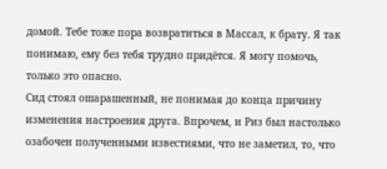домой. Тебе тоже пора возвратиться в Массал, к брату. Я так понимаю, ему без тебя трудно придётся. Я могу помочь, только это опасно.
Сид стоял ошарашенный, не понимая до конца причину изменения настроения друга. Впрочем, и Риз был настолько озабочен полученными известиями, что не заметил, то, что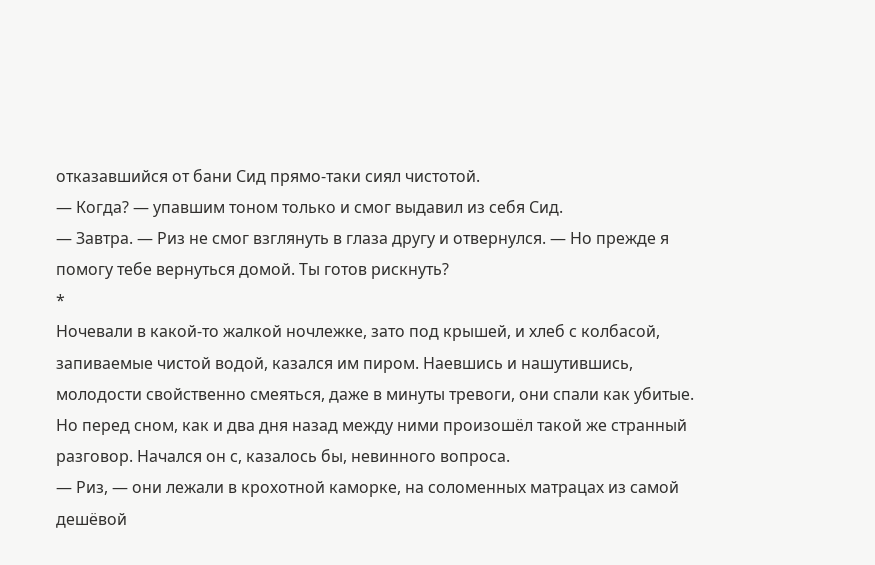отказавшийся от бани Сид прямо-таки сиял чистотой.
— Когда? — упавшим тоном только и смог выдавил из себя Сид.
— Завтра. — Риз не смог взглянуть в глаза другу и отвернулся. — Но прежде я помогу тебе вернуться домой. Ты готов рискнуть?
*
Ночевали в какой-то жалкой ночлежке, зато под крышей, и хлеб с колбасой, запиваемые чистой водой, казался им пиром. Наевшись и нашутившись, молодости свойственно смеяться, даже в минуты тревоги, они спали как убитые. Но перед сном, как и два дня назад между ними произошёл такой же странный разговор. Начался он с, казалось бы, невинного вопроса.
— Риз, — они лежали в крохотной каморке, на соломенных матрацах из самой дешёвой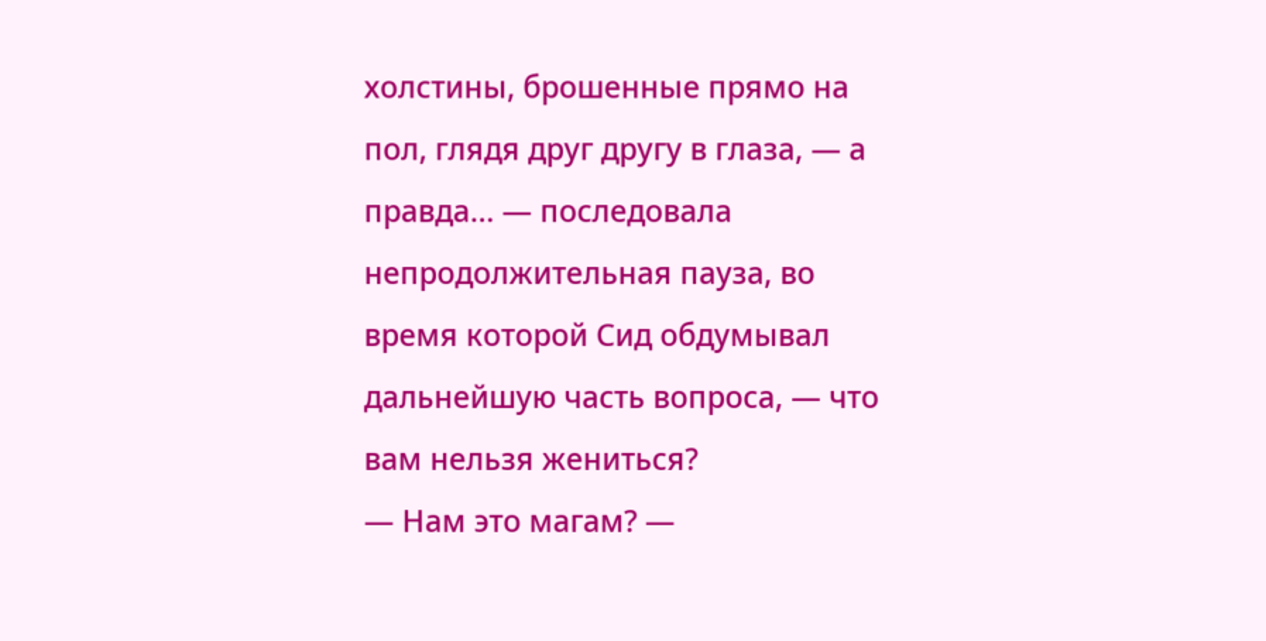холстины, брошенные прямо на пол, глядя друг другу в глаза, — а правда… — последовала непродолжительная пауза, во время которой Сид обдумывал дальнейшую часть вопроса, — что вам нельзя жениться?
— Нам это магам? —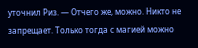уточнил Риз. — Отчего же, можно. Никто не запрещает. Только тогда с магией можно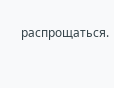распрощаться.